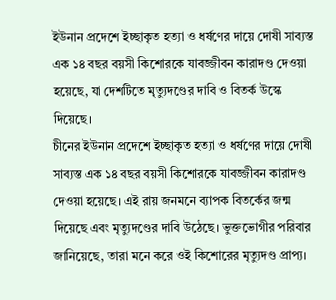ইউনান প্রদেশে ইচ্ছাকৃত হত্যা ও ধর্ষণের দায়ে দোষী সাব্যস্ত এক ১৪ বছর বয়সী কিশোরকে যাবজ্জীবন কারাদণ্ড দেওয়া হয়েছে, যা দেশটিতে মৃত্যুদণ্ডের দাবি ও বিতর্ক উস্কে দিয়েছে।
চীনের ইউনান প্রদেশে ইচ্ছাকৃত হত্যা ও ধর্ষণের দায়ে দোষী সাব্যস্ত এক ১৪ বছর বয়সী কিশোরকে যাবজ্জীবন কারাদণ্ড দেওয়া হয়েছে। এই রায় জনমনে ব্যাপক বিতর্কের জন্ম দিয়েছে এবং মৃত্যুদণ্ডের দাবি উঠেছে। ভুক্তভোগীর পরিবার জানিয়েছে, তারা মনে করে ওই কিশোরের মৃত্যুদণ্ড প্রাপ্য।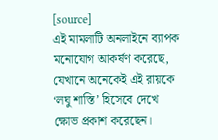[source]
এই মামলাটি অনলাইনে ব্যাপক মনোযোগ আকর্ষণ করেছে, যেখানে অনেকেই এই রায়কে ‘লঘু শাস্তি’ হিসেবে দেখে ক্ষোভ প্রকাশ করেছেন।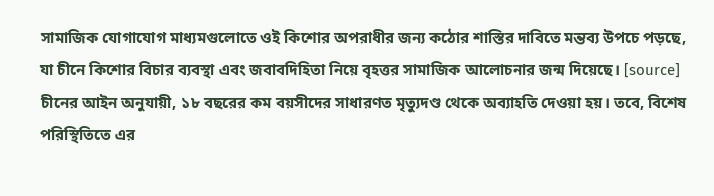সামাজিক যোগাযোগ মাধ্যমগুলোতে ওই কিশোর অপরাধীর জন্য কঠোর শাস্তির দাবিতে মন্তব্য উপচে পড়ছে, যা চীনে কিশোর বিচার ব্যবস্থা এবং জবাবদিহিতা নিয়ে বৃহত্তর সামাজিক আলোচনার জন্ম দিয়েছে। [source]
চীনের আইন অনুযায়ী, ১৮ বছরের কম বয়সীদের সাধারণত মৃত্যুদণ্ড থেকে অব্যাহতি দেওয়া হয়। তবে, বিশেষ পরিস্থিতিতে এর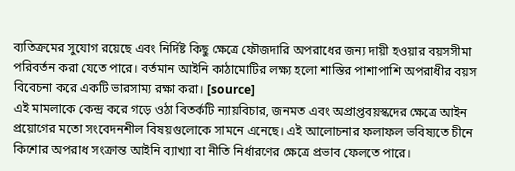ব্যতিক্রমের সুযোগ রয়েছে এবং নির্দিষ্ট কিছু ক্ষেত্রে ফৌজদারি অপরাধের জন্য দায়ী হওয়ার বয়সসীমা পরিবর্তন করা যেতে পারে। বর্তমান আইনি কাঠামোটির লক্ষ্য হলো শাস্তির পাশাপাশি অপরাধীর বয়স বিবেচনা করে একটি ভারসাম্য রক্ষা করা। [source]
এই মামলাকে কেন্দ্র করে গড়ে ওঠা বিতর্কটি ন্যায়বিচার, জনমত এবং অপ্রাপ্তবয়স্কদের ক্ষেত্রে আইন প্রয়োগের মতো সংবেদনশীল বিষয়গুলোকে সামনে এনেছে। এই আলোচনার ফলাফল ভবিষ্যতে চীনে কিশোর অপরাধ সংক্রান্ত আইনি ব্যাখ্যা বা নীতি নির্ধারণের ক্ষেত্রে প্রভাব ফেলতে পারে।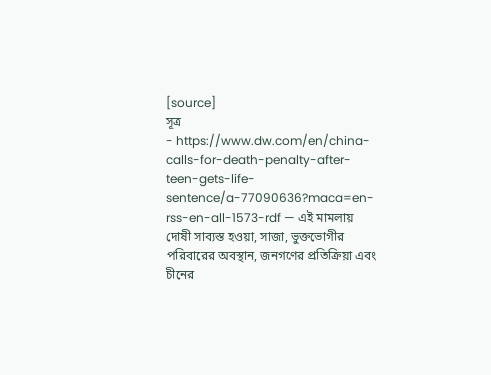[source]
সূত্র
- https://www.dw.com/en/china-calls-for-death-penalty-after-teen-gets-life-sentence/a-77090636?maca=en-rss-en-all-1573-rdf — এই মামলায় দোষী সাব্যস্ত হওয়া, সাজা, ভুক্তভোগীর পরিবারের অবস্থান, জনগণের প্রতিক্রিয়া এবং চীনের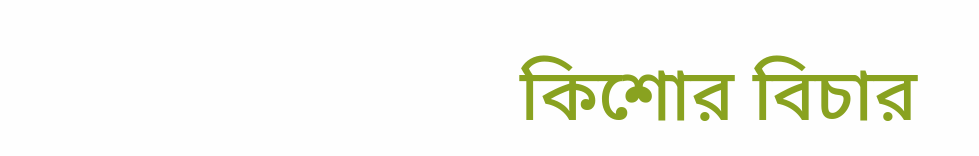কিশোর বিচার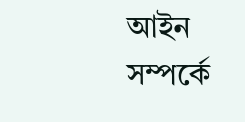আইন সম্পর্কে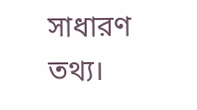সাধারণ তথ্য।